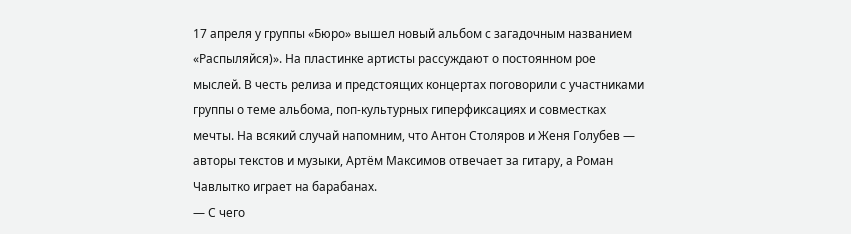17 апреля у группы «Бюро» вышел новый альбом с загадочным названием «Распыляйся)». На пластинке артисты рассуждают о постоянном рое мыслей. В честь релиза и предстоящих концертах поговорили с участниками группы о теме альбома, поп-культурных гиперфиксациях и совместках мечты. На всякий случай напомним, что Антон Столяров и Женя Голубев — авторы текстов и музыки, Артём Максимов отвечает за гитару, а Роман Чавлытко играет на барабанах.
— С чего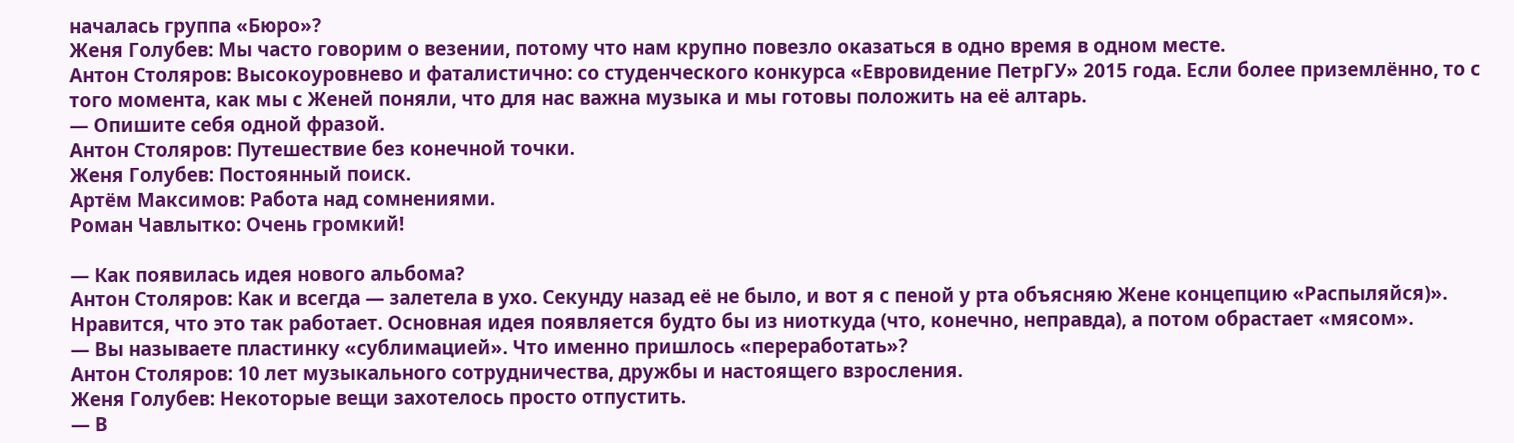началась группа «Бюро»?
Женя Голубев: Мы часто говорим о везении, потому что нам крупно повезло оказаться в одно время в одном месте.
Антон Столяров: Высокоуровнево и фаталистично: со студенческого конкурса «Евровидение ПетрГУ» 2015 года. Если более приземлённо, то с того момента, как мы с Женей поняли, что для нас важна музыка и мы готовы положить на её алтарь.
— Опишите себя одной фразой.
Антон Столяров: Путешествие без конечной точки.
Женя Голубев: Постоянный поиск.
Артём Максимов: Работа над сомнениями.
Роман Чавлытко: Очень громкий!

— Как появилась идея нового альбома?
Антон Столяров: Как и всегда — залетела в ухо. Секунду назад её не было, и вот я с пеной у рта объясняю Жене концепцию «Распыляйся)». Нравится, что это так работает. Основная идея появляется будто бы из ниоткуда (что, конечно, неправда), а потом обрастает «мясом».
— Вы называете пластинку «сублимацией». Что именно пришлось «переработать»?
Антон Столяров: 10 лет музыкального сотрудничества, дружбы и настоящего взросления.
Женя Голубев: Некоторые вещи захотелось просто отпустить.
— В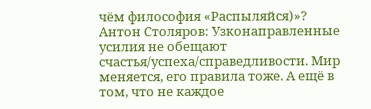чём философия «Распыляйся)»?
Антон Столяров: Узконаправленные усилия не обещают счастья/успеха/справедливости. Мир меняется, его правила тоже. А ещё в том, что не каждое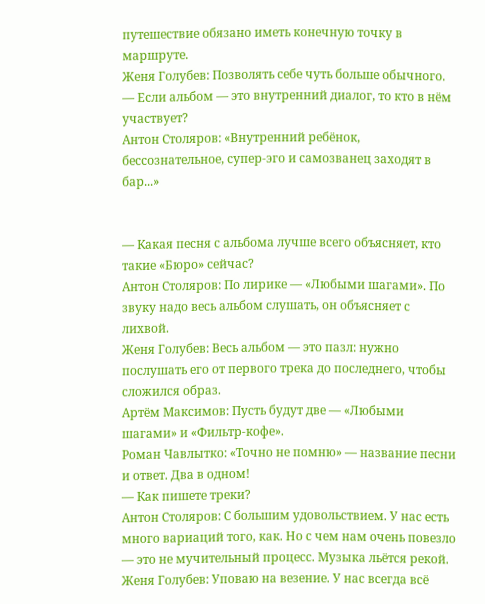путешествие обязано иметь конечную точку в маршруте.
Женя Голубев: Позволять себе чуть больше обычного.
— Если альбом — это внутренний диалог, то кто в нём участвует?
Антон Столяров: «Внутренний ребёнок, бессознательное, супер-эго и самозванец заходят в бар...»


— Какая песня с альбома лучше всего объясняет, кто такие «Бюро» сейчас?
Антон Столяров: По лирике — «Любыми шагами». По звуку надо весь альбом слушать, он объясняет с лихвой.
Женя Голубев: Весь альбом — это пазл: нужно послушать его от первого трека до последнего, чтобы сложился образ.
Артём Максимов: Пусть будут две — «Любыми шагами» и «Фильтр-кофе».
Роман Чавлытко: «Точно не помню» — название песни и ответ. Два в одном!
— Как пишете треки?
Антон Столяров: С большим удовольствием. У нас есть много вариаций того, как. Но с чем нам очень повезло — это не мучительный процесс. Музыка льётся рекой.
Женя Голубев: Уповаю на везение. У нас всегда всё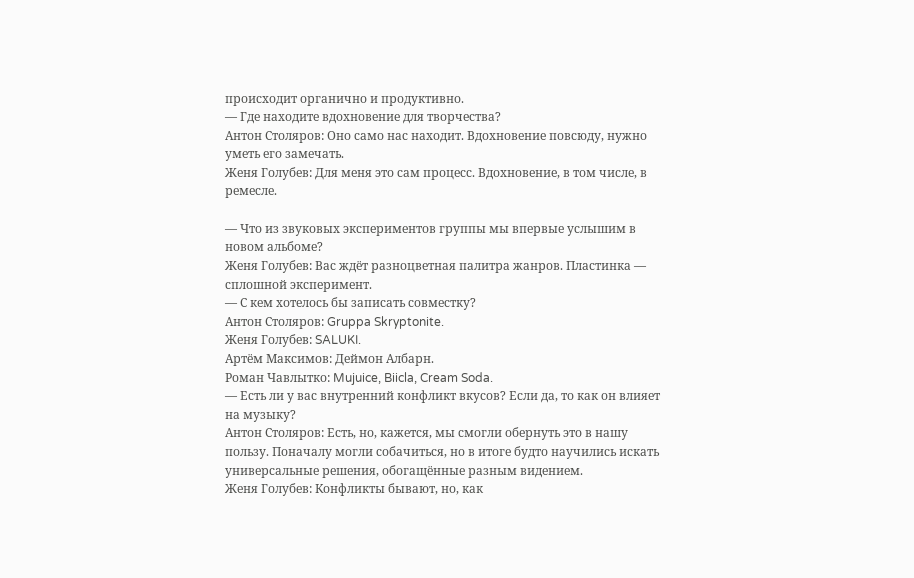происходит органично и продуктивно.
— Где находите вдохновение для творчества?
Антон Столяров: Оно само нас находит. Вдохновение повсюду, нужно уметь его замечать.
Женя Голубев: Для меня это сам процесс. Вдохновение, в том числе, в ремесле.

— Что из звуковых экспериментов группы мы впервые услышим в новом альбоме?
Женя Голубев: Вас ждёт разноцветная палитра жанров. Пластинка — сплошной эксперимент.
— С кем хотелось бы записать совместку?
Антон Столяров: Gruppa Skryptonite.
Женя Голубев: SALUKI.
Артём Максимов: Деймон Албарн.
Роман Чавлытко: Mujuice, Biicla, Cream Soda.
— Есть ли у вас внутренний конфликт вкусов? Если да, то как он влияет на музыку?
Антон Столяров: Есть, но, кажется, мы смогли обернуть это в нашу пользу. Поначалу могли собачиться, но в итоге будто научились искать универсальные решения, обогащённые разным видением.
Женя Голубев: Конфликты бывают, но, как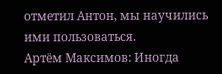отметил Антон, мы научились ими пользоваться.
Артём Максимов: Иногда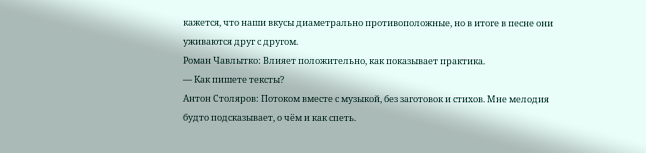кажется, что наши вкусы диаметрально противоположные, но в итоге в песне они уживаются друг с другом.
Роман Чавлытко: Влияет положительно, как показывает практика.
— Как пишете тексты?
Антон Столяров: Потоком вместе с музыкой, без заготовок и стихов. Мне мелодия будто подсказывает, о чём и как спеть.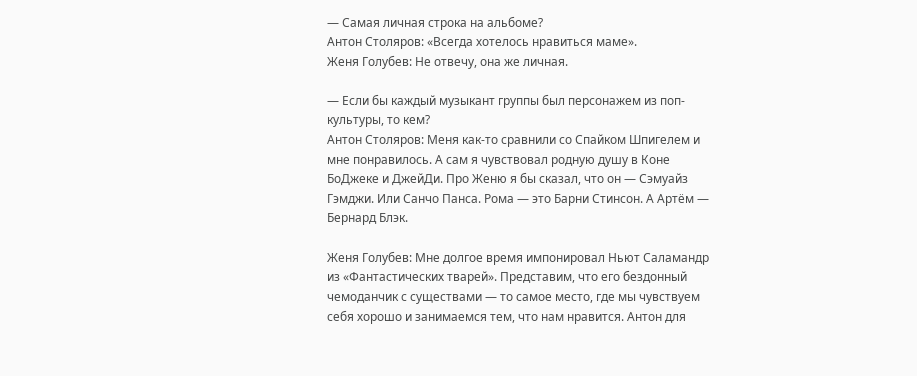— Самая личная строка на альбоме?
Антон Столяров: «Всегда хотелось нравиться маме».
Женя Голубев: Не отвечу, она же личная.

— Если бы каждый музыкант группы был персонажем из поп-культуры, то кем?
Антон Столяров: Меня как-то сравнили со Спайком Шпигелем и мне понравилось. А сам я чувствовал родную душу в Коне БоДжеке и ДжейДи. Про Женю я бы сказал, что он — Сэмуайз Гэмджи. Или Санчо Панса. Рома — это Барни Стинсон. А Артём — Бернард Блэк.

Женя Голубев: Мне долгое время импонировал Ньют Саламандр из «Фантастических тварей». Представим, что его бездонный чемоданчик с существами — то самое место, где мы чувствуем себя хорошо и занимаемся тем, что нам нравится. Антон для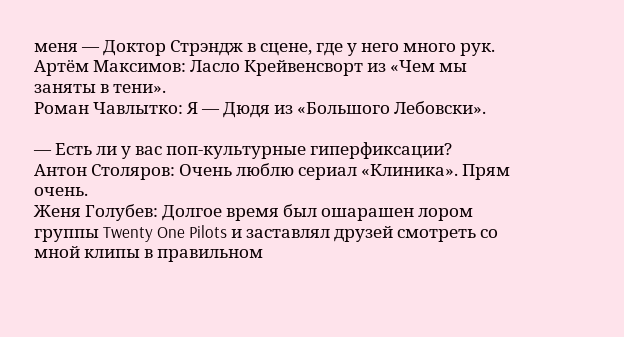меня — Доктор Стрэндж в сцене, где у него много рук.
Артём Максимов: Ласло Крейвенсворт из «Чем мы заняты в тени».
Роман Чавлытко: Я — Дюдя из «Большого Лебовски».

— Есть ли у вас поп-культурные гиперфиксации?
Антон Столяров: Очень люблю сериал «Клиника». Прям очень.
Женя Голубев: Долгое время был ошарашен лором группы Twenty One Pilots и заставлял друзей смотреть со мной клипы в правильном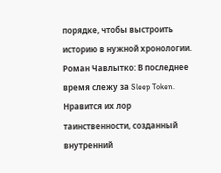порядке, чтобы выстроить историю в нужной хронологии.
Роман Чавлытко: В последнее время слежу за Sleep Token. Нравится их лор таинственности, созданный внутренний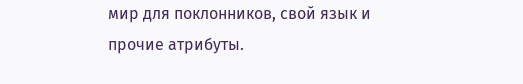мир для поклонников, свой язык и прочие атрибуты.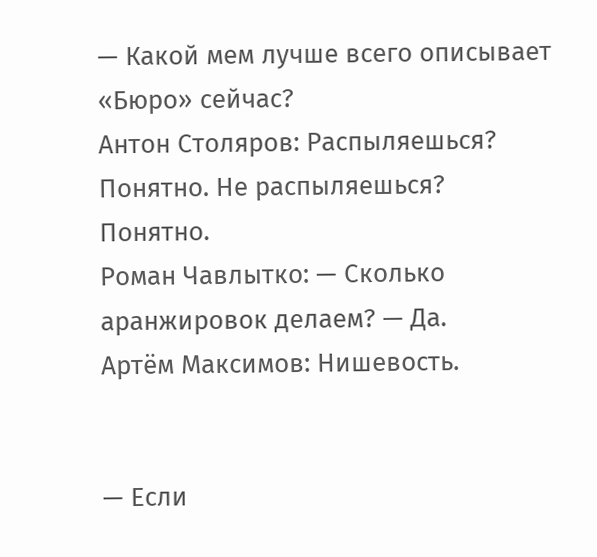— Какой мем лучше всего описывает «Бюро» сейчас?
Антон Столяров: Распыляешься? Понятно. Не распыляешься? Понятно.
Роман Чавлытко: — Сколько аранжировок делаем? — Да.
Артём Максимов: Нишевость.


— Если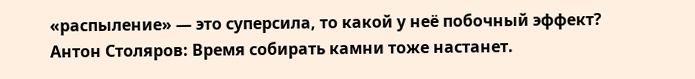«распыление» — это суперсила, то какой у неё побочный эффект?
Антон Столяров: Время собирать камни тоже настанет.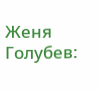Женя Голубев: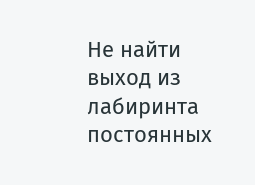Не найти выход из лабиринта постоянных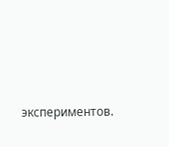экспериментов.